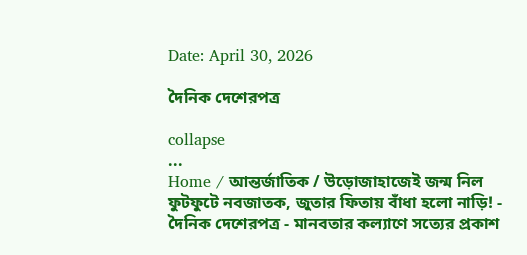Date: April 30, 2026

দৈনিক দেশেরপত্র

collapse
...
Home / আন্তর্জাতিক / উড়োজাহাজেই জন্ম নিল ফুটফুটে নবজাতক, জুতার ফিতায় বাঁধা হলো নাড়ি! - দৈনিক দেশেরপত্র - মানবতার কল্যাণে সত্যের প্রকাশ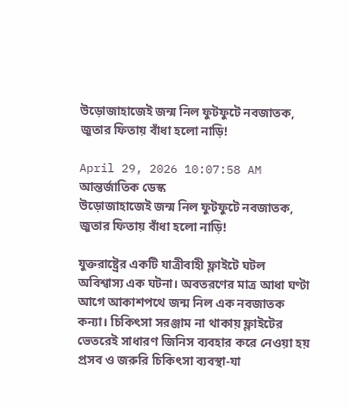উড়োজাহাজেই জন্ম নিল ফুটফুটে নবজাতক, জুতার ফিতায় বাঁধা হলো নাড়ি!

April 29, 2026 10:07:58 AM   আন্তর্জাতিক ডেস্ক
উড়োজাহাজেই জন্ম নিল ফুটফুটে নবজাতক, জুতার ফিতায় বাঁধা হলো নাড়ি!

যুক্তরাষ্ট্রের একটি যাত্রীবাহী ফ্লাইটে ঘটল অবিশ্বাস্য এক ঘটনা। অবতরণের মাত্র আধা ঘণ্টা আগে আকাশপথে জন্ম নিল এক নবজাতক কন্যা। চিকিৎসা সরঞ্জাম না থাকায় ফ্লাইটের ভেতরেই সাধারণ জিনিস ব্যবহার করে নেওয়া হয় প্রসব ও জরুরি চিকিৎসা ব্যবস্থা-যা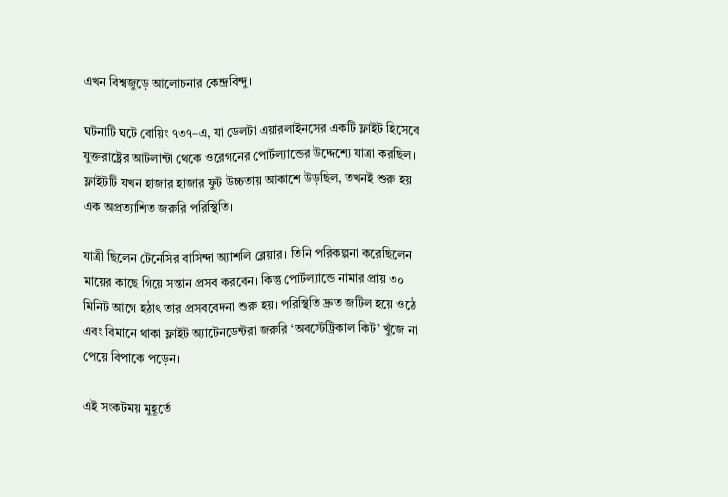এখন বিশ্বজুড়ে আলোচনার কেন্দ্রবিন্দু।

ঘটনাটি ঘটে বোয়িং ৭৩৭–এ, যা ডেলটা এয়ারলাইনসের একটি ফ্লাইট হিসেবে যুক্তরাষ্ট্রের আটলান্টা থেকে ওরেগনের পোর্টল্যান্ডের উদ্দেশ্যে যাত্রা করছিল। ফ্লাইটটি যখন হাজার হাজার ফুট উচ্চতায় আকাশে উড়ছিল, তখনই শুরু হয় এক অপ্রত্যাশিত জরুরি পরিস্থিতি।

যাত্রী ছিলেন টেনেসির বাসিন্দা অ্যাশলি ব্লেয়ার। তিনি পরিকল্পনা করেছিলেন মায়ের কাছে গিয়ে সন্তান প্রসব করবেন। কিন্তু পোর্টল্যান্ডে নামার প্রায় ৩০ মিনিট আগে হঠাৎ তার প্রসববেদনা শুরু হয়। পরিস্থিতি দ্রুত জটিল হয়ে ওঠে এবং বিমানে থাকা ফ্লাইট অ্যাটেনডেন্টরা জরুরি ‘অবস্টেট্রিকাল কিট’ খুঁজে না পেয়ে বিপাকে পড়েন।

এই সংকটময় মুহূর্তে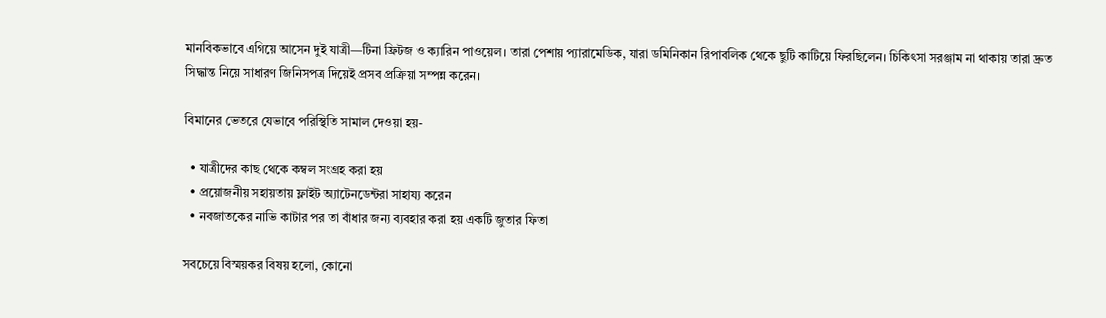মানবিকভাবে এগিয়ে আসেন দুই যাত্রী—টিনা ফ্রিটজ ও ক্যারিন পাওয়েল। তারা পেশায় প্যারামেডিক, যারা ডমিনিকান রিপাবলিক থেকে ছুটি কাটিয়ে ফিরছিলেন। চিকিৎসা সরঞ্জাম না থাকায় তারা দ্রুত সিদ্ধান্ত নিয়ে সাধারণ জিনিসপত্র দিয়েই প্রসব প্রক্রিয়া সম্পন্ন করেন।

বিমানের ভেতরে যেভাবে পরিস্থিতি সামাল দেওয়া হয়-

  • যাত্রীদের কাছ থেকে কম্বল সংগ্রহ করা হয়
  • প্রয়োজনীয় সহায়তায় ফ্লাইট অ্যাটেনডেন্টরা সাহায্য করেন
  • নবজাতকের নাভি কাটার পর তা বাঁধার জন্য ব্যবহার করা হয় একটি জুতার ফিতা

সবচেয়ে বিস্ময়কর বিষয় হলো, কোনো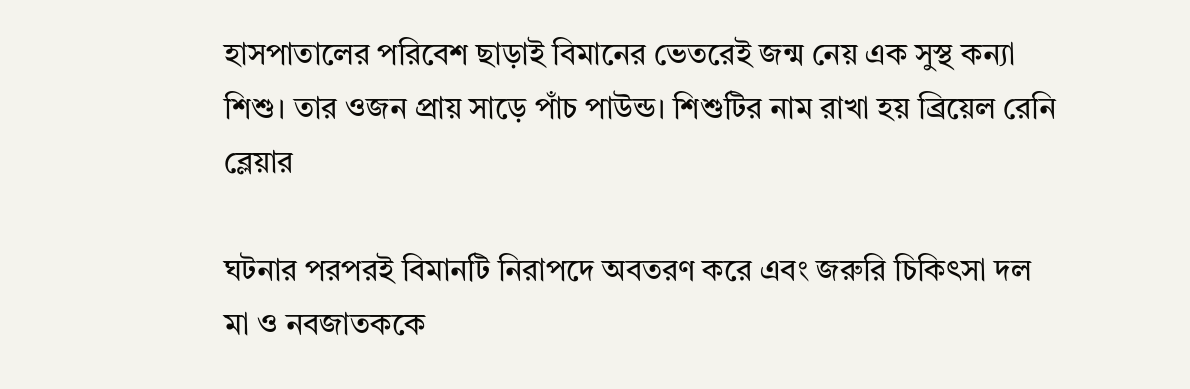হাসপাতালের পরিবেশ ছাড়াই বিমানের ভেতরেই জন্ম নেয় এক সুস্থ কন্যা শিশু। তার ওজন প্রায় সাড়ে পাঁচ পাউন্ড। শিশুটির নাম রাখা হয় ব্রিয়েল রেনি ব্লেয়ার

ঘটনার পরপরই বিমানটি নিরাপদে অবতরণ করে এবং জরুরি চিকিৎসা দল মা ও নবজাতককে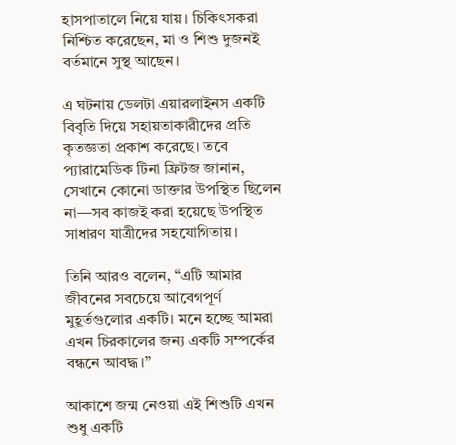হাসপাতালে নিয়ে যায়। চিকিৎসকরা নিশ্চিত করেছেন, মা ও শিশু দুজনই বর্তমানে সুস্থ আছেন।

এ ঘটনায় ডেলটা এয়ারলাইনস একটি বিবৃতি দিয়ে সহায়তাকারীদের প্রতি কৃতজ্ঞতা প্রকাশ করেছে। তবে প্যারামেডিক টিনা ফ্রিটজ জানান, সেখানে কোনো ডাক্তার উপস্থিত ছিলেন না—সব কাজই করা হয়েছে উপস্থিত সাধারণ যাত্রীদের সহযোগিতায়।

তিনি আরও বলেন, “এটি আমার জীবনের সবচেয়ে আবেগপূর্ণ মুহূর্তগুলোর একটি। মনে হচ্ছে আমরা এখন চিরকালের জন্য একটি সম্পর্কের বন্ধনে আবদ্ধ।”

আকাশে জন্ম নেওয়া এই শিশুটি এখন শুধু একটি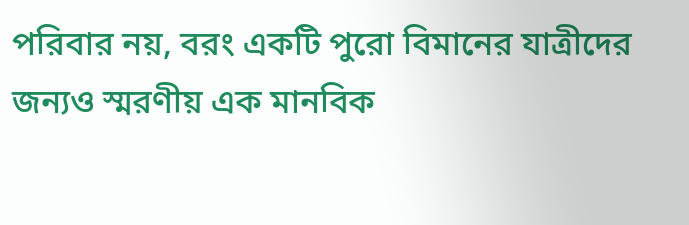পরিবার নয়, বরং একটি পুরো বিমানের যাত্রীদের জন্যও স্মরণীয় এক মানবিক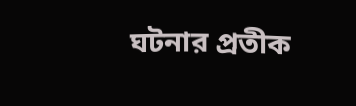ঘটনার প্রতীক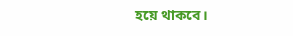হয়ে থাকবে।